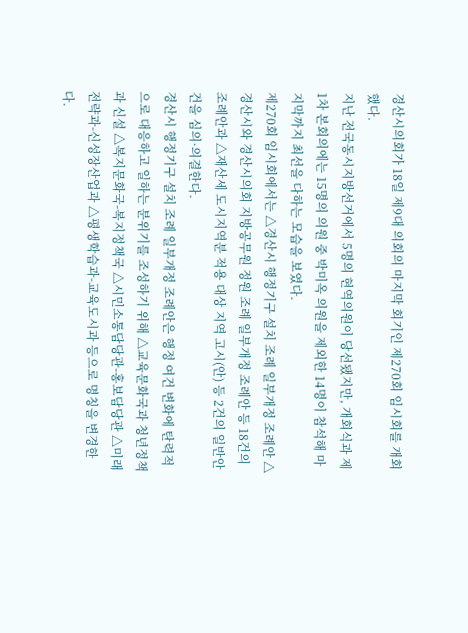경산시의회가 18일 제9대 의회의 마지막 회기인 제270회 임시회를 개회했다.
지난 전국동시지방선거에서 5명의 현역의원이 당선됐지만, 개회식과 제1차 본회의에는 15명의 의원 중 박미옥 의원을 제외한 14명이 참석해 마지막까지 최선을 다하는 모습을 보였다.
제270회 임시회에서는 △경산시 행정기구 설치 조례 일부개정 조례안 △경산시와 경산시의회 지방공무원 정원 조례 일부개정 조례안 등 18건의 조례안과 △재산세 도시지역분 적용 대상 지역 고시(안) 등 2건의 일반안건을 심의·의결한다.
경산시 행정기구 설치 조례 일부개정 조례안은 행정 여건 변화에 탄력적으로 대응하고 일하는 분위기를 조성하기 위해 △교육문화국과 청년정책과 신설 △복지문화국-복지정책국 △시민소통담당관-홍보담당관 △미래전략과-신성장산업과 △평생학습과-교육도시과 등으로 명칭을 변경한다.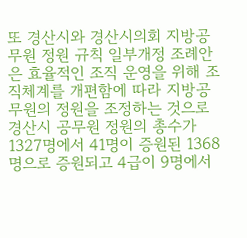또 경산시와 경산시의회 지방공무원 정원 규칙 일부개정 조례안은 효율적인 조직 운영을 위해 조직체계를 개편함에 따라 지방공무원의 정원을 조정하는 것으로 경산시 공무원 정원의 총수가 1327명에서 41명이 증원된 1368명으로 증원되고 4급이 9명에서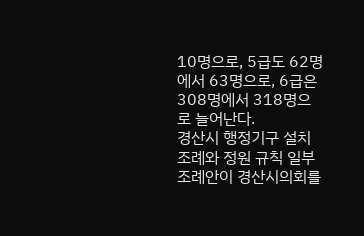10명으로, 5급도 62명에서 63명으로, 6급은 308명에서 318명으로 늘어난다.
경산시 행정기구 설치조례와 정원 규칙 일부 조례안이 경산시의회를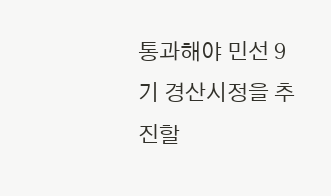통과해야 민선 9기 경산시정을 추진할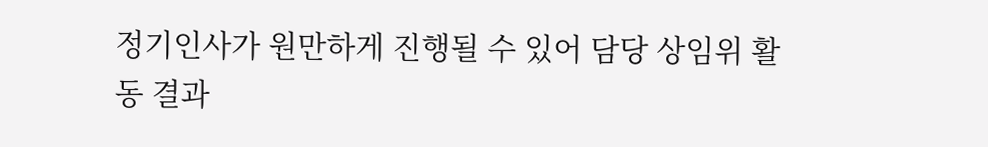정기인사가 원만하게 진행될 수 있어 담당 상임위 활동 결과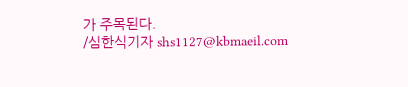가 주목된다.
/심한식기자 shs1127@kbmaeil.com